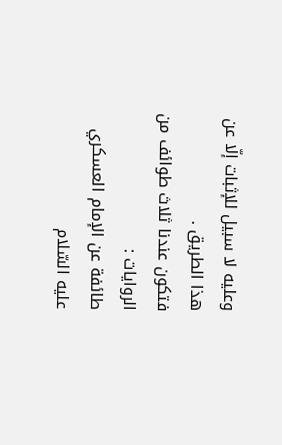وعليه لا سبيل للإثبات إلّا عن هذا الطريق .
فتكون عندنا ثلاث طوائف من الروايات :
طائفة عن الإمام العسكري عليه السّلام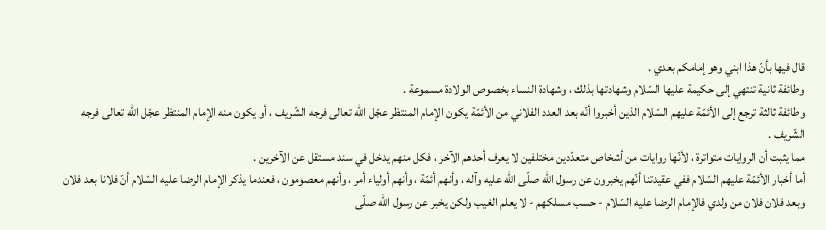قال فيها بأنّ هذا ابني وهو إمامكم بعدي .
وطائفة ثانية تنتهي إلى حكيمة عليها السّلام وشهادتها بذلك ، وشهادة النساء بخصوص الولادة مسموعة .
وطائفة ثالثة ترجع إلى الأئمّة عليهم السّلام الذين أخبروا أنّه بعد العدد الفلاني من الأئمّة يكون الإمام المنتظر عجّل اللّه تعالى فرجه الشّريف ، أو يكون منه الإمام المنتظر عجّل اللّه تعالى فرجه الشّريف .
مما يثبت أن الروايات متواترة ، لأنّها روايات من أشخاص متعدّدين مختلفين لا يعرف أحدهم الآخر ، فكل منهم يدخل في سند مستقل عن الآخرين .
أما أخبار الأئمّة عليهم السّلام ففي عقيدتنا أنّهم يخبرون عن رسول اللّه صلّى اللّه عليه وآله ، وأنهم أئمّة ، وأنهم أولياء أمر ، وأنهم معصومون ، فعندما يذكر الإمام الرضا عليه السّلام أنّ فلانا بعد فلان وبعد فلان فلان من ولدي فالإمام الرضا عليه السّلام - حسب مسلكهم - لا يعلم الغيب ولكن يخبر عن رسول اللّه صلّى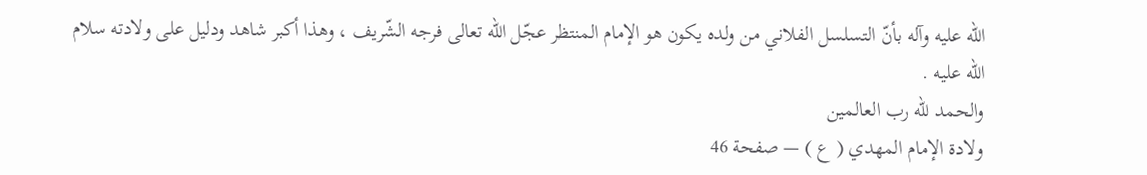اللّه عليه وآله بأنّ التسلسل الفلاني من ولده يكون هو الإمام المنتظر عجّل اللّه تعالى فرجه الشّريف ، وهذا أكبر شاهد ودليل على ولادته سلام اللّه عليه .
والحمد للّه رب العالمين
ولادة الإمام المهدي ( ع ) — صفحة 46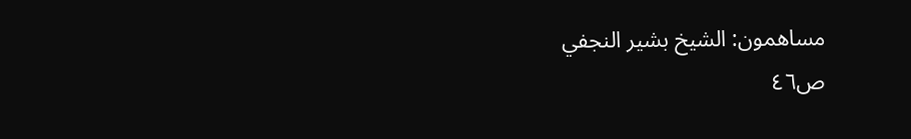مساهمون: الشيخ بشير النجفي
ص٤٦